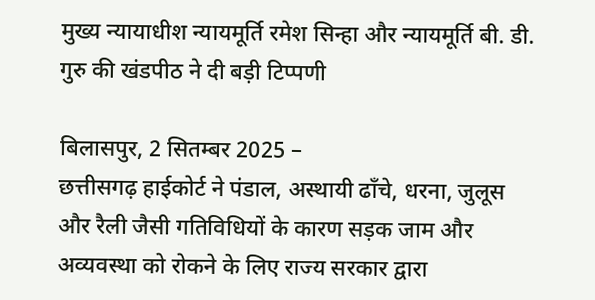मुख्य न्यायाधीश न्यायमूर्ति रमेश सिन्हा और न्यायमूर्ति बी. डी. गुरु की खंडपीठ ने दी बड़ी टिप्पणी

बिलासपुर, 2 सितम्बर 2025 –
छत्तीसगढ़ हाईकोर्ट ने पंडाल, अस्थायी ढाँचे, धरना, जुलूस और रैली जैसी गतिविधियों के कारण सड़क जाम और अव्यवस्था को रोकने के लिए राज्य सरकार द्वारा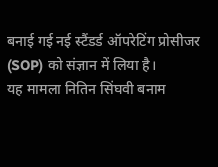बनाई गई नई स्टैंडर्ड ऑपरेटिंग प्रोसीजर (SOP) को संज्ञान में लिया है।
यह मामला नितिन सिंघवी बनाम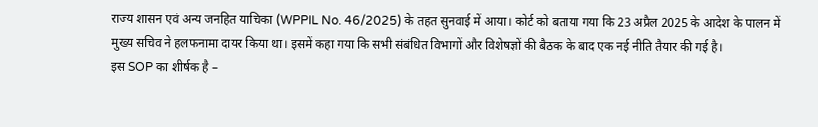राज्य शासन एवं अन्य जनहित याचिका (WPPIL No. 46/2025) के तहत सुनवाई में आया। कोर्ट को बताया गया कि 23 अप्रैल 2025 के आदेश के पालन में मुख्य सचिव ने हलफनामा दायर किया था। इसमें कहा गया कि सभी संबंधित विभागों और विशेषज्ञों की बैठक के बाद एक नई नीति तैयार की गई है।
इस SOP का शीर्षक है –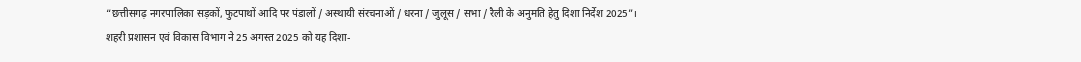“छत्तीसगढ़ नगरपालिका सड़कों, फुटपाथों आदि पर पंडालों / अस्थायी संरचनाओं / धरना / जुलूस / सभा / रैली के अनुमति हेतु दिशा निर्देश 2025”।
शहरी प्रशासन एवं विकास विभाग ने 25 अगस्त 2025 को यह दिशा-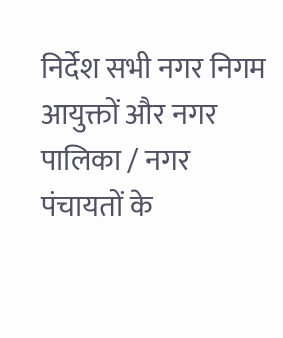निर्देश सभी नगर निगम आयुक्तों और नगर पालिका / नगर पंचायतों के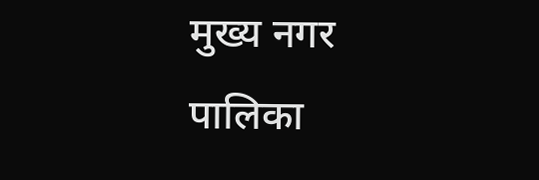मुख्य नगर पालिका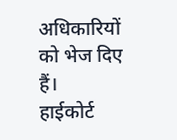अधिकारियों को भेज दिए हैं।
हाईकोर्ट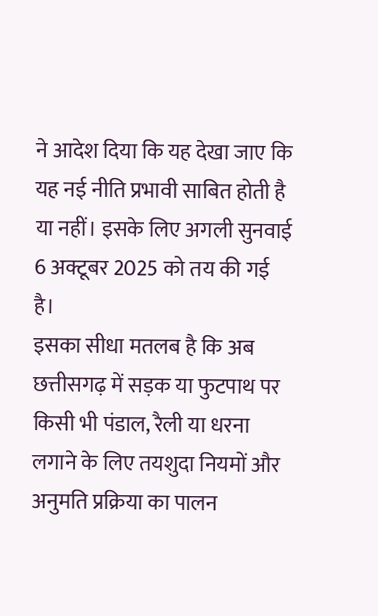ने आदेश दिया कि यह देखा जाए कि यह नई नीति प्रभावी साबित होती है या नहीं। इसके लिए अगली सुनवाई 6 अक्टूबर 2025 को तय की गई है।
इसका सीधा मतलब है कि अब छत्तीसगढ़ में सड़क या फुटपाथ पर किसी भी पंडाल, रैली या धरना लगाने के लिए तयशुदा नियमों और अनुमति प्रक्रिया का पालन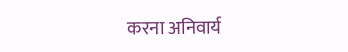करना अनिवार्य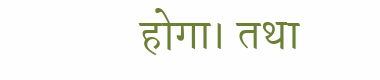होगा। तथा